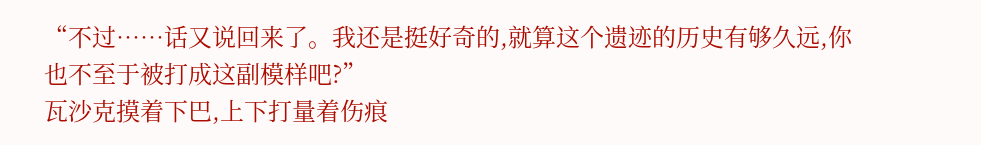“不过……话又说回来了。我还是挺好奇的,就算这个遗迹的历史有够久远,你也不至于被打成这副模样吧?”
瓦沙克摸着下巴,上下打量着伤痕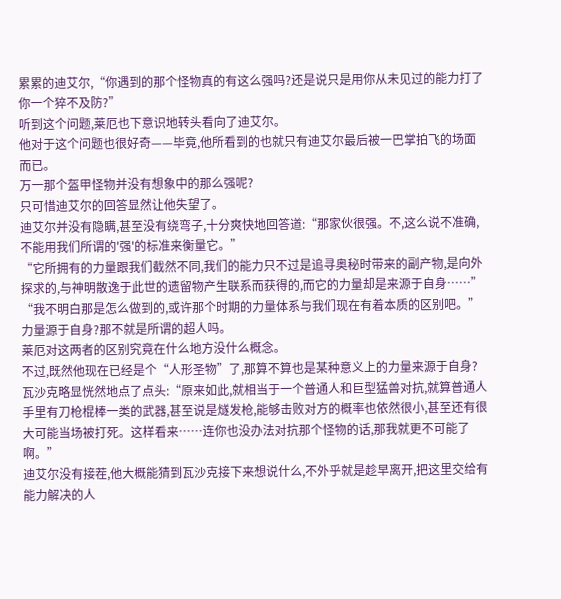累累的迪艾尔,“你遇到的那个怪物真的有这么强吗?还是说只是用你从未见过的能力打了你一个猝不及防?”
听到这个问题,莱厄也下意识地转头看向了迪艾尔。
他对于这个问题也很好奇——毕竟,他所看到的也就只有迪艾尔最后被一巴掌拍飞的场面而已。
万一那个盔甲怪物并没有想象中的那么强呢?
只可惜迪艾尔的回答显然让他失望了。
迪艾尔并没有隐瞒,甚至没有绕弯子,十分爽快地回答道:“那家伙很强。不,这么说不准确,不能用我们所谓的'强'的标准来衡量它。”
“它所拥有的力量跟我们截然不同,我们的能力只不过是追寻奥秘时带来的副产物,是向外探求的,与神明散逸于此世的遗留物产生联系而获得的,而它的力量却是来源于自身……”
“我不明白那是怎么做到的,或许那个时期的力量体系与我们现在有着本质的区别吧。”
力量源于自身?那不就是所谓的超人吗。
莱厄对这两者的区别究竟在什么地方没什么概念。
不过,既然他现在已经是个“人形圣物”了,那算不算也是某种意义上的力量来源于自身?
瓦沙克略显恍然地点了点头:“原来如此,就相当于一个普通人和巨型猛兽对抗,就算普通人手里有刀枪棍棒一类的武器,甚至说是燧发枪,能够击败对方的概率也依然很小,甚至还有很大可能当场被打死。这样看来……连你也没办法对抗那个怪物的话,那我就更不可能了啊。”
迪艾尔没有接茬,他大概能猜到瓦沙克接下来想说什么,不外乎就是趁早离开,把这里交给有能力解决的人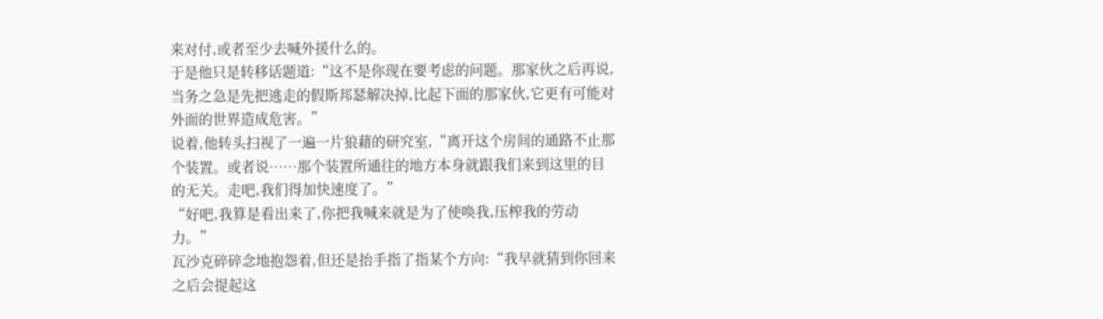来对付,或者至少去喊外援什么的。
于是他只是转移话题道:“这不是你现在要考虑的问题。那家伙之后再说,当务之急是先把逃走的假斯邦瑟解决掉,比起下面的那家伙,它更有可能对外面的世界造成危害。”
说着,他转头扫视了一遍一片狼藉的研究室,“离开这个房间的通路不止那个装置。或者说……那个装置所通往的地方本身就跟我们来到这里的目的无关。走吧,我们得加快速度了。”
“好吧,我算是看出来了,你把我喊来就是为了使唤我,压榨我的劳动力。”
瓦沙克碎碎念地抱怨着,但还是抬手指了指某个方向:“我早就猜到你回来之后会提起这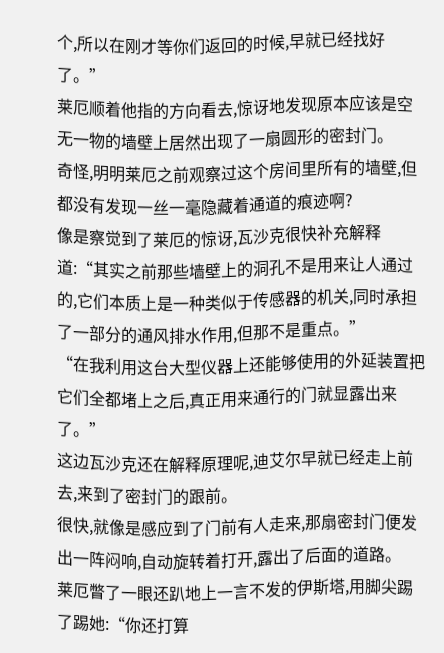个,所以在刚才等你们返回的时候,早就已经找好了。”
莱厄顺着他指的方向看去,惊讶地发现原本应该是空无一物的墙壁上居然出现了一扇圆形的密封门。
奇怪,明明莱厄之前观察过这个房间里所有的墙壁,但都没有发现一丝一毫隐藏着通道的痕迹啊?
像是察觉到了莱厄的惊讶,瓦沙克很快补充解释道:“其实之前那些墙壁上的洞孔不是用来让人通过的,它们本质上是一种类似于传感器的机关,同时承担了一部分的通风排水作用,但那不是重点。”
“在我利用这台大型仪器上还能够使用的外延装置把它们全都堵上之后,真正用来通行的门就显露出来了。”
这边瓦沙克还在解释原理呢,迪艾尔早就已经走上前去,来到了密封门的跟前。
很快,就像是感应到了门前有人走来,那扇密封门便发出一阵闷响,自动旋转着打开,露出了后面的道路。
莱厄瞥了一眼还趴地上一言不发的伊斯塔,用脚尖踢了踢她:“你还打算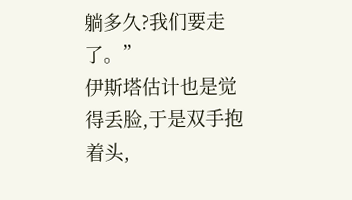躺多久?我们要走了。”
伊斯塔估计也是觉得丢脸,于是双手抱着头,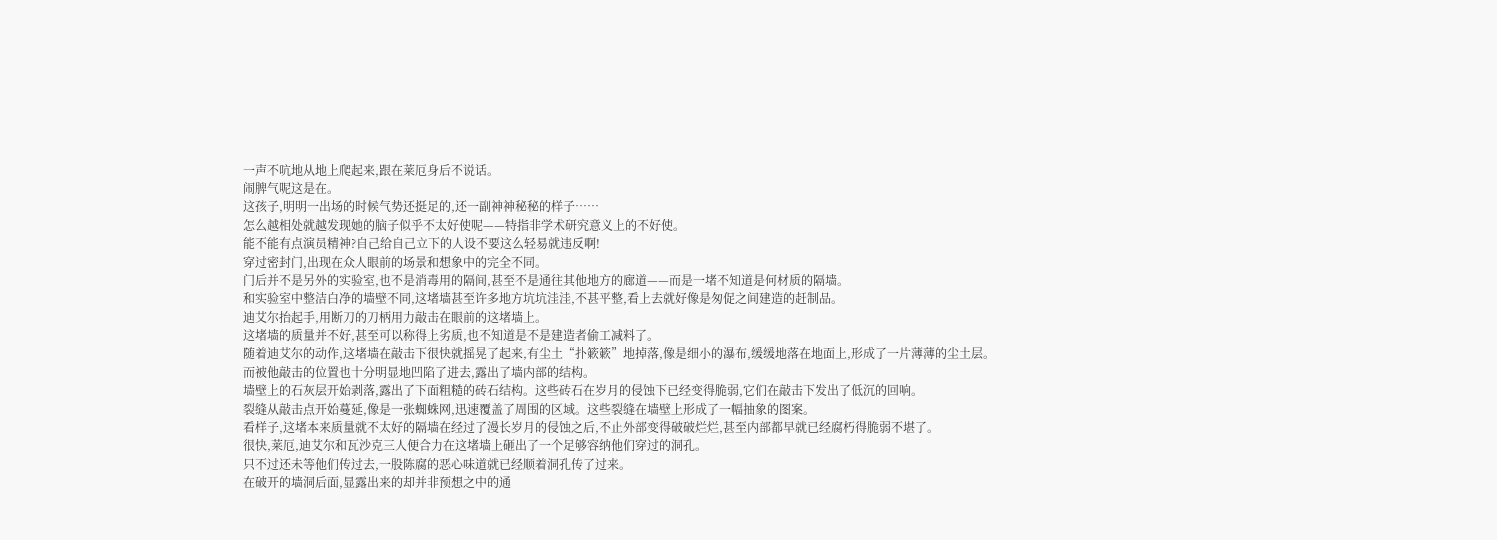一声不吭地从地上爬起来,跟在莱厄身后不说话。
闹脾气呢这是在。
这孩子,明明一出场的时候气势还挺足的,还一副神神秘秘的样子……
怎么越相处就越发现她的脑子似乎不太好使呢——特指非学术研究意义上的不好使。
能不能有点演员精神?自己给自己立下的人设不要这么轻易就违反啊!
穿过密封门,出现在众人眼前的场景和想象中的完全不同。
门后并不是另外的实验室,也不是消毒用的隔间,甚至不是通往其他地方的廊道——而是一堵不知道是何材质的隔墙。
和实验室中整洁白净的墙壁不同,这堵墙甚至许多地方坑坑洼洼,不甚平整,看上去就好像是匆促之间建造的赶制品。
迪艾尔抬起手,用断刀的刀柄用力敲击在眼前的这堵墙上。
这堵墙的质量并不好,甚至可以称得上劣质,也不知道是不是建造者偷工减料了。
随着迪艾尔的动作,这堵墙在敲击下很快就摇晃了起来,有尘土“扑簌簌”地掉落,像是细小的瀑布,缓缓地落在地面上,形成了一片薄薄的尘土层。
而被他敲击的位置也十分明显地凹陷了进去,露出了墙内部的结构。
墙壁上的石灰层开始剥落,露出了下面粗糙的砖石结构。这些砖石在岁月的侵蚀下已经变得脆弱,它们在敲击下发出了低沉的回响。
裂缝从敲击点开始蔓延,像是一张蜘蛛网,迅速覆盖了周围的区域。这些裂缝在墙壁上形成了一幅抽象的图案。
看样子,这堵本来质量就不太好的隔墙在经过了漫长岁月的侵蚀之后,不止外部变得破破烂烂,甚至内部都早就已经腐朽得脆弱不堪了。
很快,莱厄,迪艾尔和瓦沙克三人便合力在这堵墙上砸出了一个足够容纳他们穿过的洞孔。
只不过还未等他们传过去,一股陈腐的恶心味道就已经顺着洞孔传了过来。
在破开的墙洞后面,显露出来的却并非预想之中的通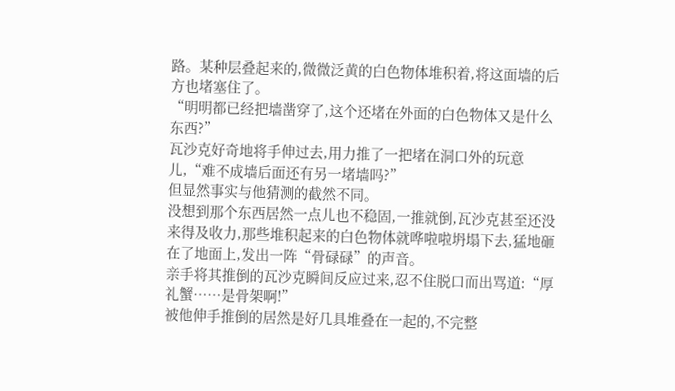路。某种层叠起来的,微微泛黄的白色物体堆积着,将这面墙的后方也堵塞住了。
“明明都已经把墙凿穿了,这个还堵在外面的白色物体又是什么东西?”
瓦沙克好奇地将手伸过去,用力推了一把堵在洞口外的玩意儿,“难不成墙后面还有另一堵墙吗?”
但显然事实与他猜测的截然不同。
没想到那个东西居然一点儿也不稳固,一推就倒,瓦沙克甚至还没来得及收力,那些堆积起来的白色物体就哗啦啦坍塌下去,猛地砸在了地面上,发出一阵“骨碌碌”的声音。
亲手将其推倒的瓦沙克瞬间反应过来,忍不住脱口而出骂道:“厚礼蟹……是骨架啊!”
被他伸手推倒的居然是好几具堆叠在一起的,不完整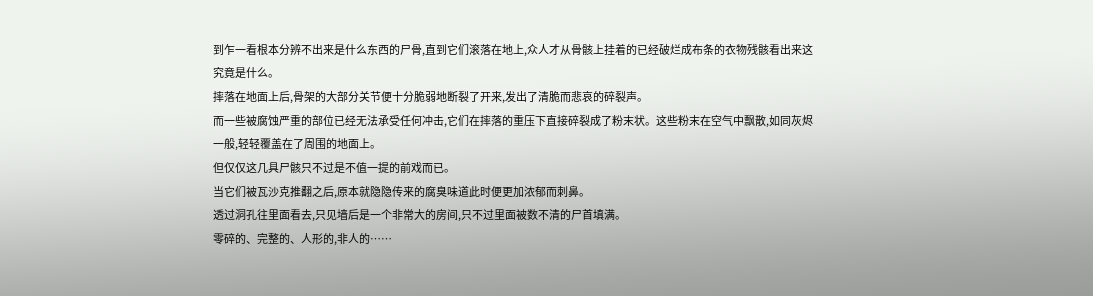到乍一看根本分辨不出来是什么东西的尸骨,直到它们滚落在地上,众人才从骨骸上挂着的已经破烂成布条的衣物残骸看出来这究竟是什么。
摔落在地面上后,骨架的大部分关节便十分脆弱地断裂了开来,发出了清脆而悲哀的碎裂声。
而一些被腐蚀严重的部位已经无法承受任何冲击,它们在摔落的重压下直接碎裂成了粉末状。这些粉末在空气中飘散,如同灰烬一般,轻轻覆盖在了周围的地面上。
但仅仅这几具尸骸只不过是不值一提的前戏而已。
当它们被瓦沙克推翻之后,原本就隐隐传来的腐臭味道此时便更加浓郁而刺鼻。
透过洞孔往里面看去,只见墙后是一个非常大的房间,只不过里面被数不清的尸首填满。
零碎的、完整的、人形的,非人的……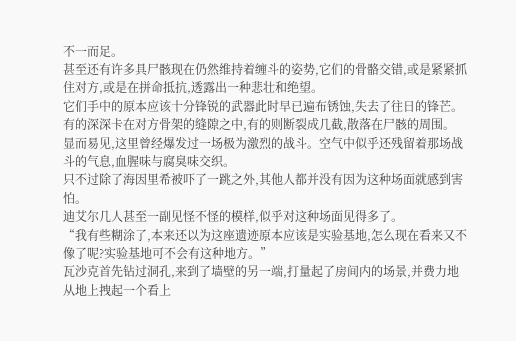不一而足。
甚至还有许多具尸骸现在仍然维持着缠斗的姿势,它们的骨骼交错,或是紧紧抓住对方,或是在拼命抵抗,透露出一种悲壮和绝望。
它们手中的原本应该十分锋锐的武器此时早已遍布锈蚀,失去了往日的锋芒。有的深深卡在对方骨架的缝隙之中,有的则断裂成几截,散落在尸骸的周围。
显而易见,这里曾经爆发过一场极为激烈的战斗。空气中似乎还残留着那场战斗的气息,血腥味与腐臭味交织。
只不过除了海因里希被吓了一跳之外,其他人都并没有因为这种场面就感到害怕。
迪艾尔几人甚至一副见怪不怪的模样,似乎对这种场面见得多了。
“我有些糊涂了,本来还以为这座遗迹原本应该是实验基地,怎么现在看来又不像了呢?实验基地可不会有这种地方。”
瓦沙克首先钻过洞孔,来到了墙壁的另一端,打量起了房间内的场景,并费力地从地上拽起一个看上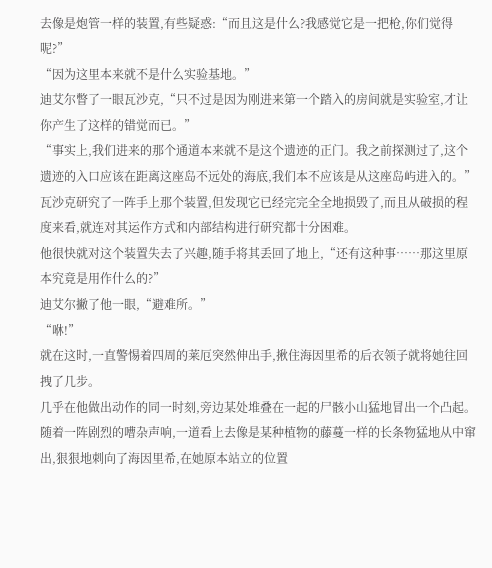去像是炮管一样的装置,有些疑惑:“而且这是什么?我感觉它是一把枪,你们觉得呢?”
“因为这里本来就不是什么实验基地。”
迪艾尔瞥了一眼瓦沙克,“只不过是因为刚进来第一个踏入的房间就是实验室,才让你产生了这样的错觉而已。”
“事实上,我们进来的那个通道本来就不是这个遗迹的正门。我之前探测过了,这个遗迹的入口应该在距离这座岛不远处的海底,我们本不应该是从这座岛屿进入的。”
瓦沙克研究了一阵手上那个装置,但发现它已经完完全全地损毁了,而且从破损的程度来看,就连对其运作方式和内部结构进行研究都十分困难。
他很快就对这个装置失去了兴趣,随手将其丢回了地上,“还有这种事……那这里原本究竟是用作什么的?”
迪艾尔撇了他一眼,“避难所。”
“咻!”
就在这时,一直警惕着四周的莱厄突然伸出手,揪住海因里希的后衣领子就将她往回拽了几步。
几乎在他做出动作的同一时刻,旁边某处堆叠在一起的尸骸小山猛地冒出一个凸起。
随着一阵剧烈的嘈杂声响,一道看上去像是某种植物的藤蔓一样的长条物猛地从中窜出,狠狠地刺向了海因里希,在她原本站立的位置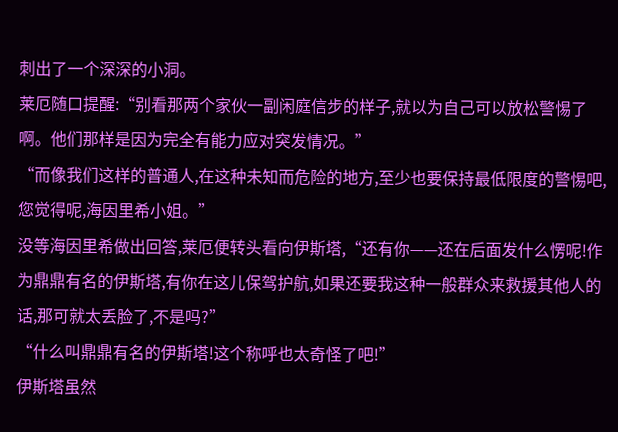刺出了一个深深的小洞。
莱厄随口提醒:“别看那两个家伙一副闲庭信步的样子,就以为自己可以放松警惕了啊。他们那样是因为完全有能力应对突发情况。”
“而像我们这样的普通人,在这种未知而危险的地方,至少也要保持最低限度的警惕吧,您觉得呢,海因里希小姐。”
没等海因里希做出回答,莱厄便转头看向伊斯塔,“还有你——还在后面发什么愣呢!作为鼎鼎有名的伊斯塔,有你在这儿保驾护航,如果还要我这种一般群众来救援其他人的话,那可就太丢脸了,不是吗?”
“什么叫鼎鼎有名的伊斯塔!这个称呼也太奇怪了吧!”
伊斯塔虽然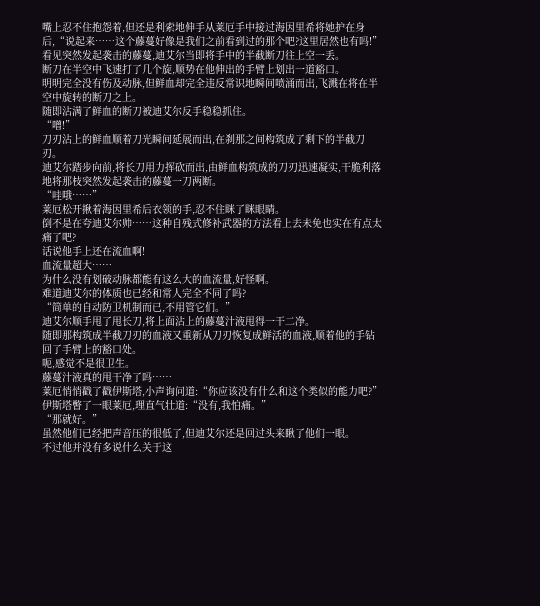嘴上忍不住抱怨着,但还是利索地伸手从莱厄手中接过海因里希将她护在身后,“说起来……这个藤蔓好像是我们之前看到过的那个吧?这里居然也有吗!”
看见突然发起袭击的藤蔓,迪艾尔当即将手中的半截断刀往上空一丢。
断刀在半空中飞速打了几个旋,顺势在他伸出的手臂上划出一道豁口。
明明完全没有伤及动脉,但鲜血却完全违反常识地瞬间喷涌而出,飞溅在将在半空中旋转的断刀之上。
随即沾满了鲜血的断刀被迪艾尔反手稳稳抓住。
“噌!”
刀刃沾上的鲜血顺着刀光瞬间延展而出,在刹那之间构筑成了剩下的半截刀刃。
迪艾尔踏步向前,将长刀用力挥砍而出,由鲜血构筑成的刀刃迅速凝实,干脆利落地将那枝突然发起袭击的藤蔓一刀两断。
“哇哦……”
莱厄松开揪着海因里希后衣领的手,忍不住眯了眯眼睛。
倒不是在夸迪艾尔帅……这种自残式修补武器的方法看上去未免也实在有点太痛了吧?
话说他手上还在流血啊!
血流量超大……
为什么没有划破动脉都能有这么大的血流量,好怪啊。
难道迪艾尔的体质也已经和常人完全不同了吗?
“简单的自动防卫机制而已,不用管它们。”
迪艾尔顺手甩了甩长刀,将上面沾上的藤蔓汁液甩得一干二净。
随即那构筑成半截刀刃的血液又重新从刀刃恢复成鲜活的血液,顺着他的手钻回了手臂上的豁口处。
呃,感觉不是很卫生。
藤蔓汁液真的甩干净了吗……
莱厄悄悄戳了戳伊斯塔,小声询问道:“你应该没有什么和这个类似的能力吧?”
伊斯塔瞥了一眼莱厄,理直气壮道:“没有,我怕痛。”
“那就好。”
虽然他们已经把声音压的很低了,但迪艾尔还是回过头来瞅了他们一眼。
不过他并没有多说什么关于这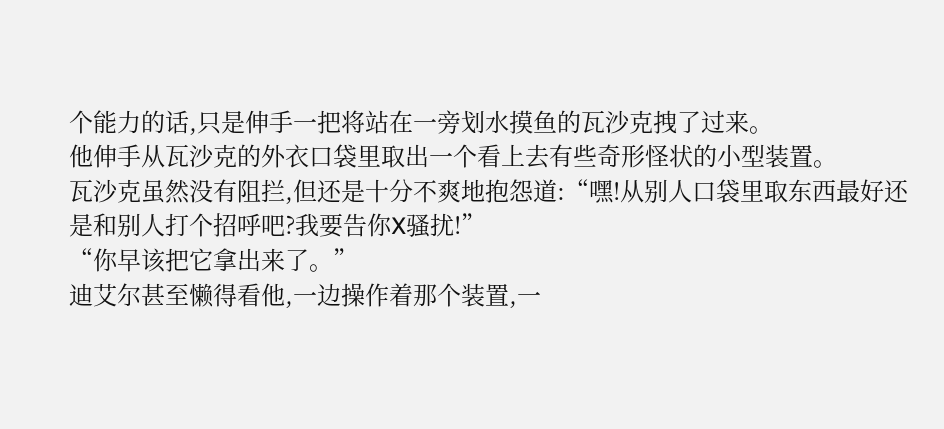个能力的话,只是伸手一把将站在一旁划水摸鱼的瓦沙克拽了过来。
他伸手从瓦沙克的外衣口袋里取出一个看上去有些奇形怪状的小型装置。
瓦沙克虽然没有阻拦,但还是十分不爽地抱怨道:“嘿!从别人口袋里取东西最好还是和别人打个招呼吧?我要告你X骚扰!”
“你早该把它拿出来了。”
迪艾尔甚至懒得看他,一边操作着那个装置,一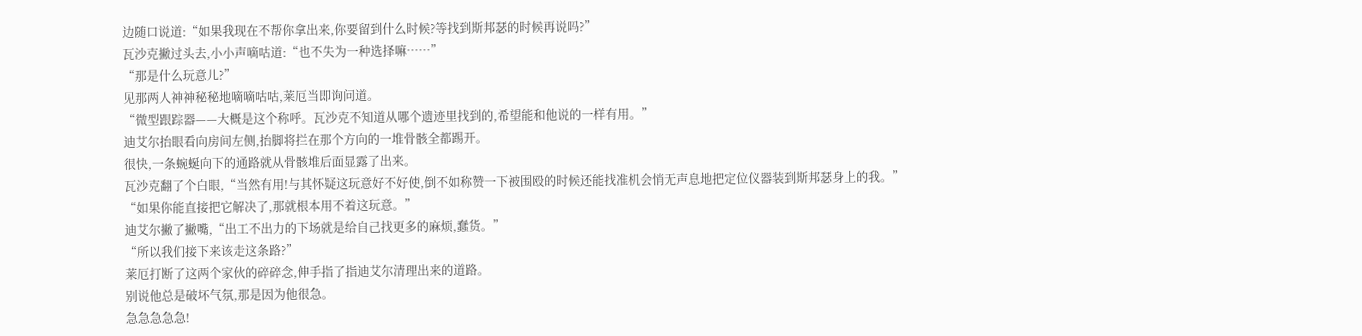边随口说道:“如果我现在不帮你拿出来,你要留到什么时候?等找到斯邦瑟的时候再说吗?”
瓦沙克撇过头去,小小声嘀咕道:“也不失为一种选择嘛……”
“那是什么玩意儿?”
见那两人神神秘秘地嘀嘀咕咕,莱厄当即询问道。
“微型跟踪器——大概是这个称呼。瓦沙克不知道从哪个遗迹里找到的,希望能和他说的一样有用。”
迪艾尔抬眼看向房间左侧,抬脚将拦在那个方向的一堆骨骸全都踢开。
很快,一条蜿蜒向下的通路就从骨骸堆后面显露了出来。
瓦沙克翻了个白眼,“当然有用!与其怀疑这玩意好不好使,倒不如称赞一下被围殴的时候还能找准机会悄无声息地把定位仪器装到斯邦瑟身上的我。”
“如果你能直接把它解决了,那就根本用不着这玩意。”
迪艾尔撇了撇嘴,“出工不出力的下场就是给自己找更多的麻烦,蠢货。”
“所以我们接下来该走这条路?”
莱厄打断了这两个家伙的碎碎念,伸手指了指迪艾尔清理出来的道路。
别说他总是破坏气氛,那是因为他很急。
急急急急急!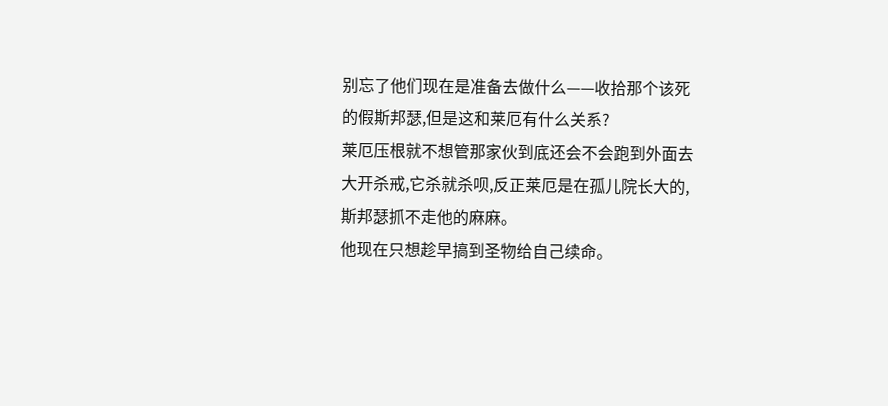别忘了他们现在是准备去做什么——收拾那个该死的假斯邦瑟,但是这和莱厄有什么关系?
莱厄压根就不想管那家伙到底还会不会跑到外面去大开杀戒,它杀就杀呗,反正莱厄是在孤儿院长大的,斯邦瑟抓不走他的麻麻。
他现在只想趁早搞到圣物给自己续命。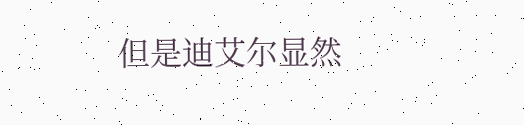但是迪艾尔显然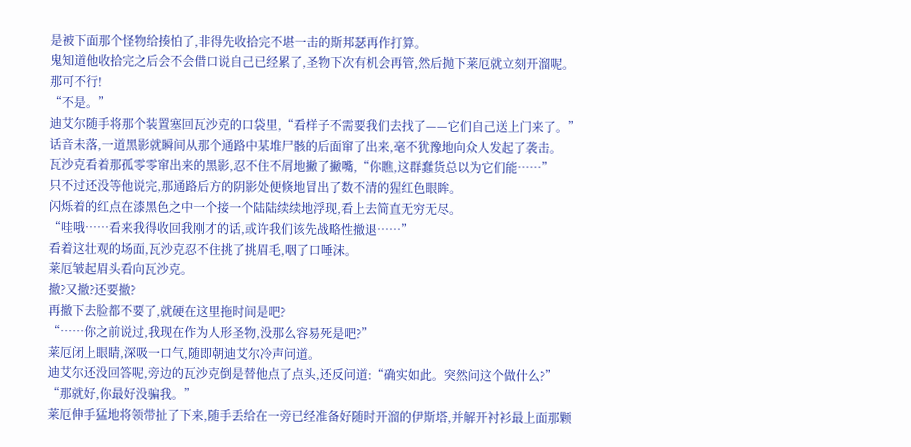是被下面那个怪物给揍怕了,非得先收拾完不堪一击的斯邦瑟再作打算。
鬼知道他收拾完之后会不会借口说自己已经累了,圣物下次有机会再管,然后抛下莱厄就立刻开溜呢。
那可不行!
“不是。”
迪艾尔随手将那个装置塞回瓦沙克的口袋里,“看样子不需要我们去找了——它们自己送上门来了。”
话音未落,一道黑影就瞬间从那个通路中某堆尸骸的后面窜了出来,毫不犹豫地向众人发起了袭击。
瓦沙克看着那孤零零窜出来的黑影,忍不住不屑地撇了撇嘴,“你瞧,这群蠢货总以为它们能……”
只不过还没等他说完,那通路后方的阴影处便倏地冒出了数不清的猩红色眼眸。
闪烁着的红点在漆黑色之中一个接一个陆陆续续地浮现,看上去简直无穷无尽。
“哇哦……看来我得收回我刚才的话,或许我们该先战略性撤退……”
看着这壮观的场面,瓦沙克忍不住挑了挑眉毛,咽了口唾沫。
莱厄皱起眉头看向瓦沙克。
撤?又撤?还要撤?
再撤下去脸都不要了,就硬在这里拖时间是吧?
“……你之前说过,我现在作为人形圣物,没那么容易死是吧?”
莱厄闭上眼睛,深吸一口气,随即朝迪艾尔冷声问道。
迪艾尔还没回答呢,旁边的瓦沙克倒是替他点了点头,还反问道:“确实如此。突然问这个做什么?”
“那就好,你最好没骗我。”
莱厄伸手猛地将领带扯了下来,随手丢给在一旁已经准备好随时开溜的伊斯塔,并解开衬衫最上面那颗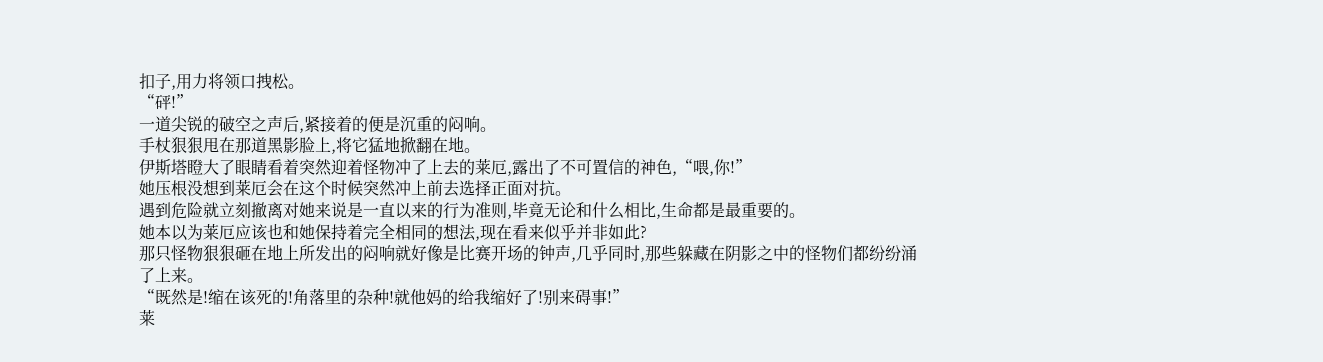扣子,用力将领口拽松。
“砰!”
一道尖锐的破空之声后,紧接着的便是沉重的闷响。
手杖狠狠甩在那道黑影脸上,将它猛地掀翻在地。
伊斯塔瞪大了眼睛看着突然迎着怪物冲了上去的莱厄,露出了不可置信的神色,“喂,你!”
她压根没想到莱厄会在这个时候突然冲上前去选择正面对抗。
遇到危险就立刻撤离对她来说是一直以来的行为准则,毕竟无论和什么相比,生命都是最重要的。
她本以为莱厄应该也和她保持着完全相同的想法,现在看来似乎并非如此?
那只怪物狠狠砸在地上所发出的闷响就好像是比赛开场的钟声,几乎同时,那些躲藏在阴影之中的怪物们都纷纷涌了上来。
“既然是!缩在该死的!角落里的杂种!就他妈的给我缩好了!别来碍事!”
莱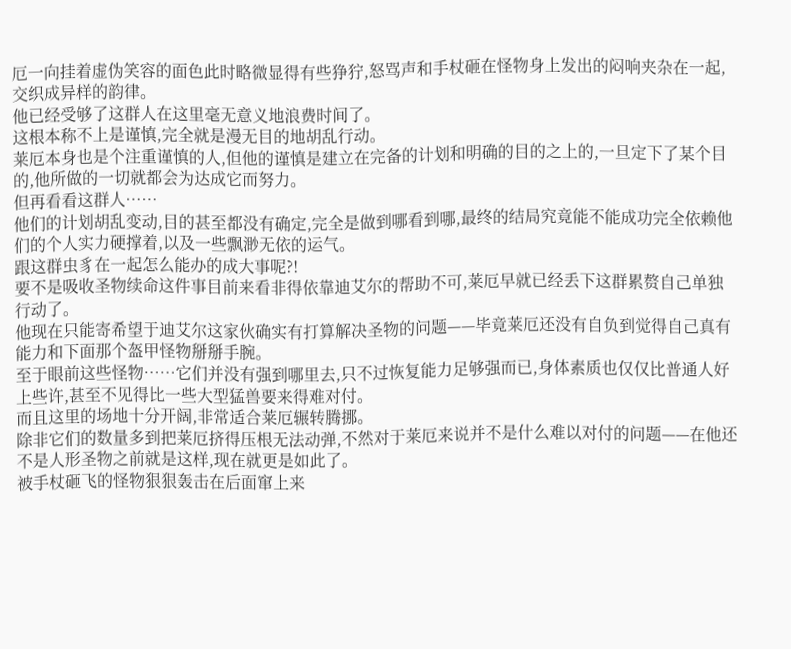厄一向挂着虚伪笑容的面色此时略微显得有些狰狞,怒骂声和手杖砸在怪物身上发出的闷响夹杂在一起,交织成异样的韵律。
他已经受够了这群人在这里毫无意义地浪费时间了。
这根本称不上是谨慎,完全就是漫无目的地胡乱行动。
莱厄本身也是个注重谨慎的人,但他的谨慎是建立在完备的计划和明确的目的之上的,一旦定下了某个目的,他所做的一切就都会为达成它而努力。
但再看看这群人……
他们的计划胡乱变动,目的甚至都没有确定,完全是做到哪看到哪,最终的结局究竟能不能成功完全依赖他们的个人实力硬撑着,以及一些飘渺无依的运气。
跟这群虫豸在一起怎么能办的成大事呢?!
要不是吸收圣物续命这件事目前来看非得依靠迪艾尔的帮助不可,莱厄早就已经丢下这群累赘自己单独行动了。
他现在只能寄希望于迪艾尔这家伙确实有打算解决圣物的问题——毕竟莱厄还没有自负到觉得自己真有能力和下面那个盔甲怪物掰掰手腕。
至于眼前这些怪物……它们并没有强到哪里去,只不过恢复能力足够强而已,身体素质也仅仅比普通人好上些许,甚至不见得比一些大型猛兽要来得难对付。
而且这里的场地十分开阔,非常适合莱厄辗转腾挪。
除非它们的数量多到把莱厄挤得压根无法动弹,不然对于莱厄来说并不是什么难以对付的问题——在他还不是人形圣物之前就是这样,现在就更是如此了。
被手杖砸飞的怪物狠狠轰击在后面窜上来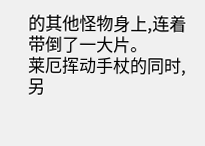的其他怪物身上,连着带倒了一大片。
莱厄挥动手杖的同时,另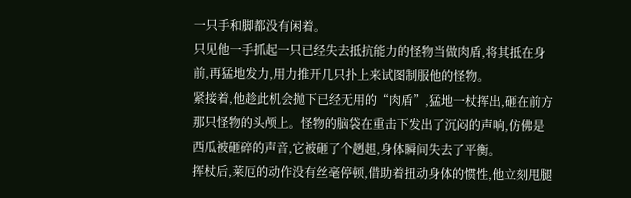一只手和脚都没有闲着。
只见他一手抓起一只已经失去抵抗能力的怪物当做肉盾,将其抵在身前,再猛地发力,用力推开几只扑上来试图制服他的怪物。
紧接着,他趁此机会抛下已经无用的“肉盾”,猛地一杖挥出,砸在前方那只怪物的头颅上。怪物的脑袋在重击下发出了沉闷的声响,仿佛是西瓜被砸碎的声音,它被砸了个趔趄,身体瞬间失去了平衡。
挥杖后,莱厄的动作没有丝毫停顿,借助着扭动身体的惯性,他立刻甩腿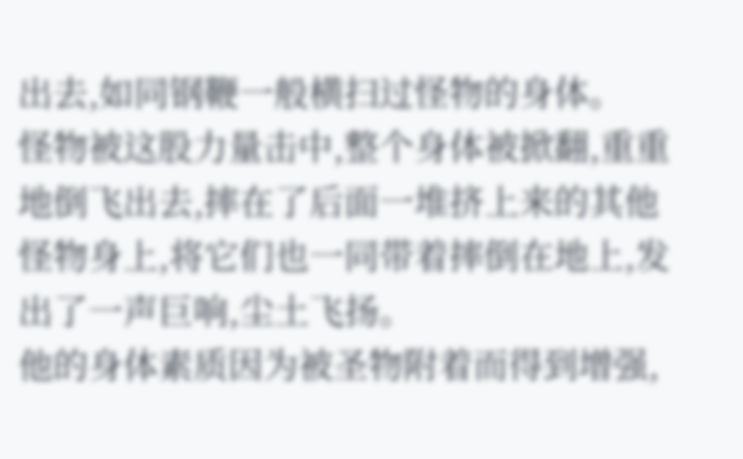出去,如同钢鞭一般横扫过怪物的身体。
怪物被这股力量击中,整个身体被掀翻,重重地倒飞出去,摔在了后面一堆挤上来的其他怪物身上,将它们也一同带着摔倒在地上,发出了一声巨响,尘土飞扬。
他的身体素质因为被圣物附着而得到增强,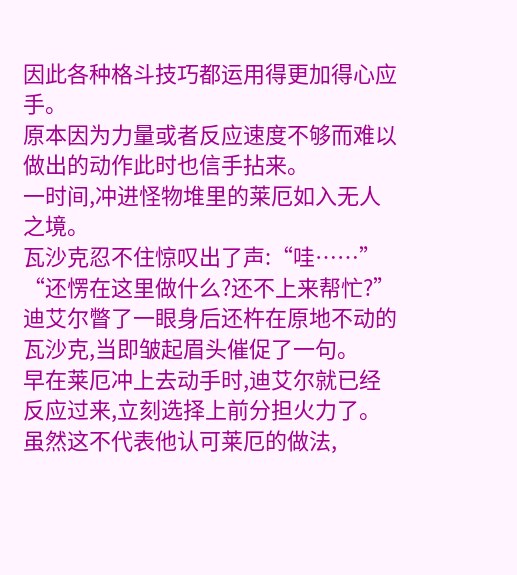因此各种格斗技巧都运用得更加得心应手。
原本因为力量或者反应速度不够而难以做出的动作此时也信手拈来。
一时间,冲进怪物堆里的莱厄如入无人之境。
瓦沙克忍不住惊叹出了声:“哇……”
“还愣在这里做什么?还不上来帮忙?”
迪艾尔瞥了一眼身后还杵在原地不动的瓦沙克,当即皱起眉头催促了一句。
早在莱厄冲上去动手时,迪艾尔就已经反应过来,立刻选择上前分担火力了。
虽然这不代表他认可莱厄的做法,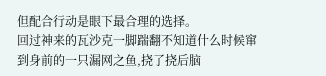但配合行动是眼下最合理的选择。
回过神来的瓦沙克一脚踹翻不知道什么时候窜到身前的一只漏网之鱼,挠了挠后脑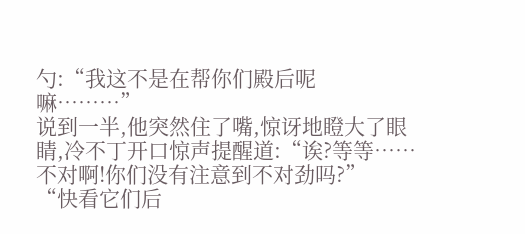勺:“我这不是在帮你们殿后呢嘛………”
说到一半,他突然住了嘴,惊讶地瞪大了眼睛,冷不丁开口惊声提醒道:“诶?等等……不对啊!你们没有注意到不对劲吗?”
“快看它们后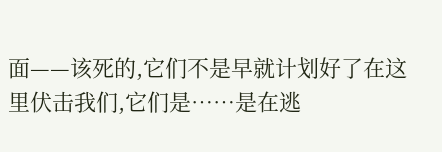面——该死的,它们不是早就计划好了在这里伏击我们,它们是……是在逃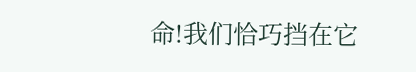命!我们恰巧挡在它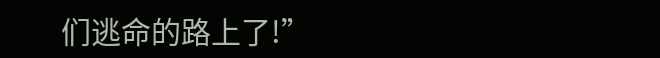们逃命的路上了!”